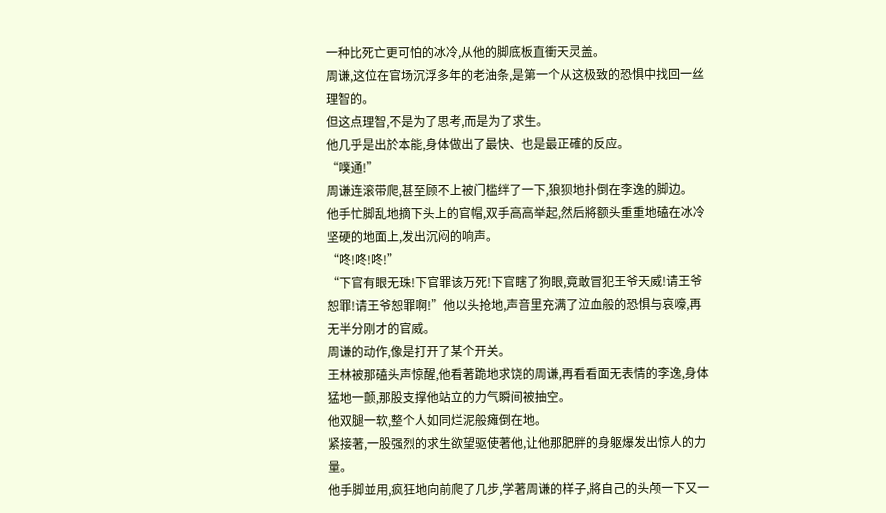一种比死亡更可怕的冰冷,从他的脚底板直衝天灵盖。
周谦,这位在官场沉浮多年的老油条,是第一个从这极致的恐惧中找回一丝理智的。
但这点理智,不是为了思考,而是为了求生。
他几乎是出於本能,身体做出了最快、也是最正確的反应。
“噗通!”
周谦连滚带爬,甚至顾不上被门槛绊了一下,狼狈地扑倒在李逸的脚边。
他手忙脚乱地摘下头上的官帽,双手高高举起,然后將额头重重地磕在冰冷坚硬的地面上,发出沉闷的响声。
“咚!咚!咚!”
“下官有眼无珠!下官罪该万死!下官瞎了狗眼,竟敢冒犯王爷天威!请王爷恕罪!请王爷恕罪啊!”他以头抢地,声音里充满了泣血般的恐惧与哀嚎,再无半分刚才的官威。
周谦的动作,像是打开了某个开关。
王林被那磕头声惊醒,他看著跪地求饶的周谦,再看看面无表情的李逸,身体猛地一颤,那股支撑他站立的力气瞬间被抽空。
他双腿一软,整个人如同烂泥般瘫倒在地。
紧接著,一股强烈的求生欲望驱使著他,让他那肥胖的身躯爆发出惊人的力量。
他手脚並用,疯狂地向前爬了几步,学著周谦的样子,將自己的头颅一下又一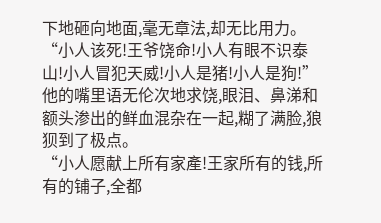下地砸向地面,毫无章法,却无比用力。
“小人该死!王爷饶命!小人有眼不识泰山!小人冒犯天威!小人是猪!小人是狗!”
他的嘴里语无伦次地求饶,眼泪、鼻涕和额头渗出的鲜血混杂在一起,糊了满脸,狼狈到了极点。
“小人愿献上所有家產!王家所有的钱,所有的铺子,全都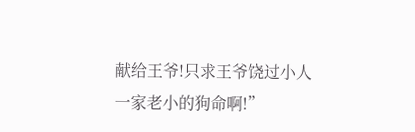献给王爷!只求王爷饶过小人一家老小的狗命啊!”